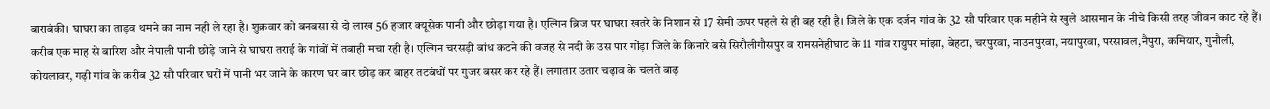बाराबंकी। घाघरा का ताड़व थमने का नाम नही ले रहा है। शुक्रवार को बनबसा से दो लाख 56 हजार क्यूसेक पानी और छोड़ा गया है। एल्गिन ब्रिज पर घाघरा खतरे के निशान से 17 सेमी ऊपर पहले से ही बह रही है। जिले के एक दर्जन गांव के 32 सौ परिवार एक महीने से खुले आसमान के नीचे किसी तरह जीवन काट रहे हैं।
करीब एक माह से बारिश और नेपाली पानी छोड़े जाने से घाघरा तराई के गांवों में तबाही मचा रही है। एल्गिन चरसड़ी बांध कटने की वजह से नदी के उस पार गोंड़ा जिले के किनारे बसे सिरौलीगौसपुर व रामसनेहीघाट के 11 गांव रायुपर मांझा, बेहटा, चरपुरवा, नाउनपुरवा, नयापुरवा, परसावल,नैपुरा, कमियार, गुनौली, कोयलावर, गढ़ी गांव के करीब 32 सौ परिवार घरों में पानी भर जाने के कारण घर बार छोड़ कर बाहर तटबंधों पर गुजर बसर कर रहे हैं। लगातार उतार चढ़ाव के चलते बाढ़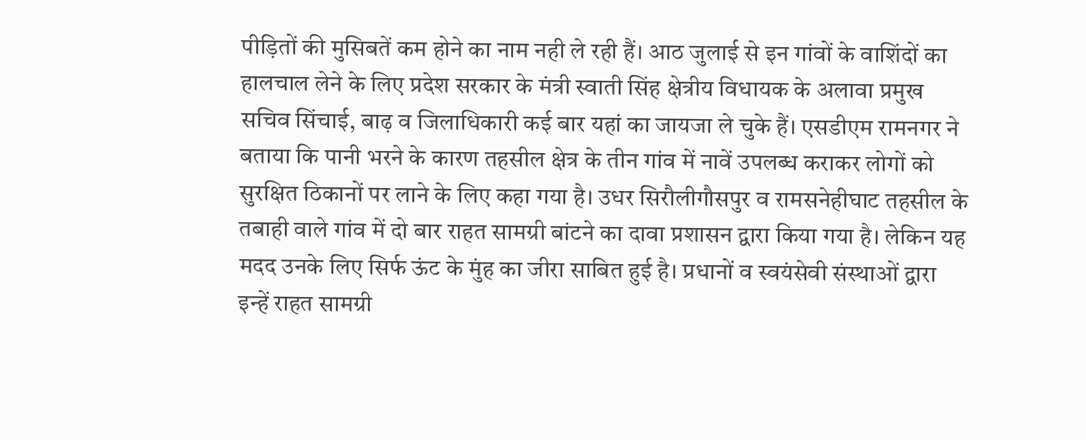पीड़ितों की मुसिबतें कम होने का नाम नही ले रही हैं। आठ जुलाई से इन गांवों के वाशिंदों का हालचाल लेने के लिए प्रदेश सरकार के मंत्री स्वाती सिंह क्षेत्रीय विधायक के अलावा प्रमुख सचिव सिंचाई, बाढ़ व जिलाधिकारी कई बार यहां का जायजा ले चुके हैं। एसडीएम रामनगर ने बताया कि पानी भरने के कारण तहसील क्षेत्र के तीन गांव में नावें उपलब्ध कराकर लोगों को सुरक्षित ठिकानों पर लाने के लिए कहा गया है। उधर सिरौलीगौसपुर व रामसनेहीघाट तहसील के तबाही वाले गांव में दो बार राहत सामग्री बांटने का दावा प्रशासन द्वारा किया गया है। लेकिन यह मदद उनके लिए सिर्फ ऊंट के मुंह का जीरा साबित हुई है। प्रधानों व स्वयंसेवी संस्थाओं द्वारा इन्हें राहत सामग्री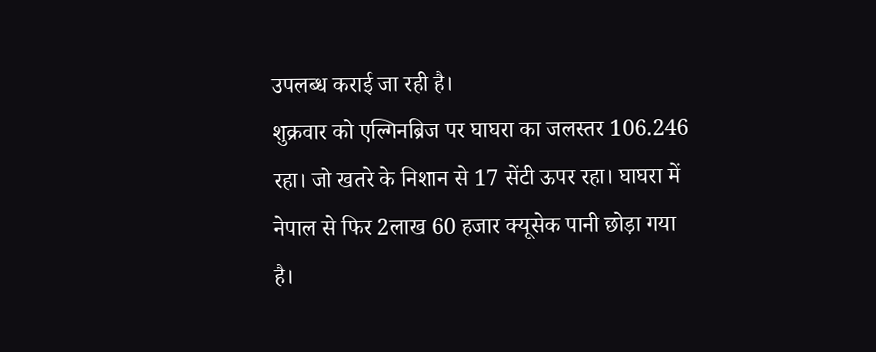उपलब्ध कराई जा रही है।
शुक्रवार को एल्गिनब्रिज पर घाघरा का जलस्तर 106.246 रहा। जो खतरे के निशान से 17 सेंटी ऊपर रहा। घाघरा में नेपाल से फिर 2लाख 60 हजार क्यूसेक पानी छोड़ा गया है।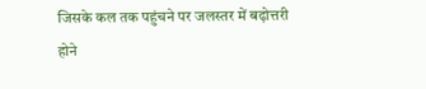जिसके कल तक पहुंचने पर जलस्तर में बढ़ोत्तरी होने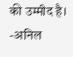की उम्मीद है। -अनिल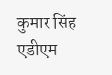कुमार सिंह एडीएम